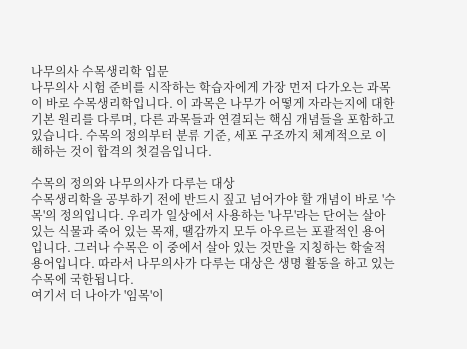나무의사 수목생리학 입문
나무의사 시험 준비를 시작하는 학습자에게 가장 먼저 다가오는 과목이 바로 수목생리학입니다. 이 과목은 나무가 어떻게 자라는지에 대한 기본 원리를 다루며, 다른 과목들과 연결되는 핵심 개념들을 포함하고 있습니다. 수목의 정의부터 분류 기준, 세포 구조까지 체계적으로 이해하는 것이 합격의 첫걸음입니다.

수목의 정의와 나무의사가 다루는 대상
수목생리학을 공부하기 전에 반드시 짚고 넘어가야 할 개념이 바로 '수목'의 정의입니다. 우리가 일상에서 사용하는 '나무'라는 단어는 살아 있는 식물과 죽어 있는 목재, 땔감까지 모두 아우르는 포괄적인 용어입니다. 그러나 수목은 이 중에서 살아 있는 것만을 지칭하는 학술적 용어입니다. 따라서 나무의사가 다루는 대상은 생명 활동을 하고 있는 수목에 국한됩니다.
여기서 더 나아가 '임목'이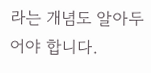라는 개념도 알아두어야 합니다.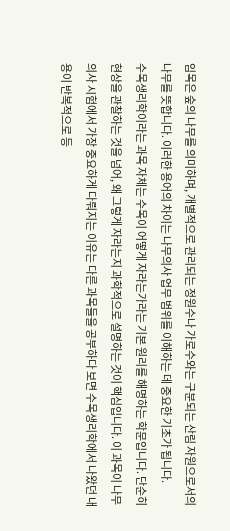임목은 숲의 나무를 의미하며, 개별적으로 관리되는 정원수나 가로수와는 구분되는 산림 자원으로서의 나무를 뜻합니다. 이러한 용어의 차이는 나무의사 업무 범위를 이해하는 데 중요한 기초가 됩니다.
수목생리학이라는 과목 자체는 수목이 어떻게 자라는가라는 기본 원리를 해명하는 학문입니다. 단순히 현상을 관찰하는 것을 넘어, 왜 그렇게 자라는지 과학적으로 설명하는 것이 핵심입니다. 이 과목이 나무의사 시험에서 가장 중요하게 다뤄지는 이유는 다른 과목들을 공부하다 보면 수목생리학에서 나왔던 내용이 반복적으로 등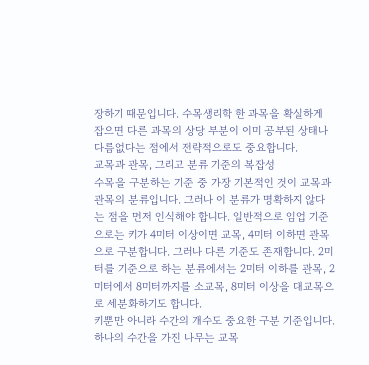장하기 때문입니다. 수목생리학 한 과목을 확실하게 잡으면 다른 과목의 상당 부분이 이미 공부된 상태나 다름없다는 점에서 전략적으로도 중요합니다.
교목과 관목, 그리고 분류 기준의 복잡성
수목을 구분하는 기준 중 가장 기본적인 것이 교목과 관목의 분류입니다. 그러나 이 분류가 명확하지 않다는 점을 먼저 인식해야 합니다. 일반적으로 임업 기준으로는 키가 4미터 이상이면 교목, 4미터 이하면 관목으로 구분합니다. 그러나 다른 기준도 존재합니다. 2미터를 기준으로 하는 분류에서는 2미터 이하를 관목, 2미터에서 8미터까지를 소교목, 8미터 이상을 대교목으로 세분화하기도 합니다.
키뿐만 아니라 수간의 개수도 중요한 구분 기준입니다. 하나의 수간을 가진 나무는 교목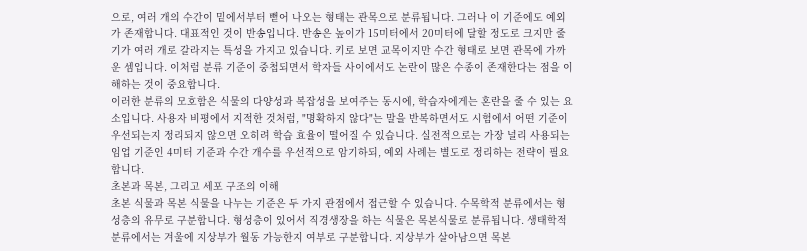으로, 여러 개의 수간이 밑에서부터 뻗어 나오는 형태는 관목으로 분류됩니다. 그러나 이 기준에도 예외가 존재합니다. 대표적인 것이 반송입니다. 반송은 높이가 15미터에서 20미터에 달할 정도로 크지만 줄기가 여러 개로 갈라지는 특성을 가지고 있습니다. 키로 보면 교목이지만 수간 형태로 보면 관목에 가까운 셈입니다. 이처럼 분류 기준이 중첩되면서 학자들 사이에서도 논란이 많은 수종이 존재한다는 점을 이해하는 것이 중요합니다.
이러한 분류의 모호함은 식물의 다양성과 복잡성을 보여주는 동시에, 학습자에게는 혼란을 줄 수 있는 요소입니다. 사용자 비평에서 지적한 것처럼, "명확하지 않다"는 말을 반복하면서도 시험에서 어떤 기준이 우선되는지 정리되지 않으면 오히려 학습 효율이 떨어질 수 있습니다. 실전적으로는 가장 널리 사용되는 임업 기준인 4미터 기준과 수간 개수를 우선적으로 암기하되, 예외 사례는 별도로 정리하는 전략이 필요합니다.
초본과 목본, 그리고 세포 구조의 이해
초본 식물과 목본 식물을 나누는 기준은 두 가지 관점에서 접근할 수 있습니다. 수목학적 분류에서는 형성층의 유무로 구분합니다. 형성층이 있어서 직경생장을 하는 식물은 목본식물로 분류됩니다. 생태학적 분류에서는 겨울에 지상부가 월동 가능한지 여부로 구분합니다. 지상부가 살아남으면 목본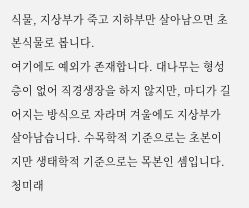식물, 지상부가 죽고 지하부만 살아남으면 초본식물로 봅니다.
여기에도 예외가 존재합니다. 대나무는 형성층이 없어 직경생장을 하지 않지만, 마디가 길어지는 방식으로 자라며 겨울에도 지상부가 살아남습니다. 수목학적 기준으로는 초본이지만 생태학적 기준으로는 목본인 셈입니다. 청미래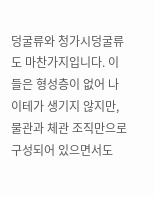덩굴류와 청가시덩굴류도 마찬가지입니다. 이들은 형성층이 없어 나이테가 생기지 않지만, 물관과 체관 조직만으로 구성되어 있으면서도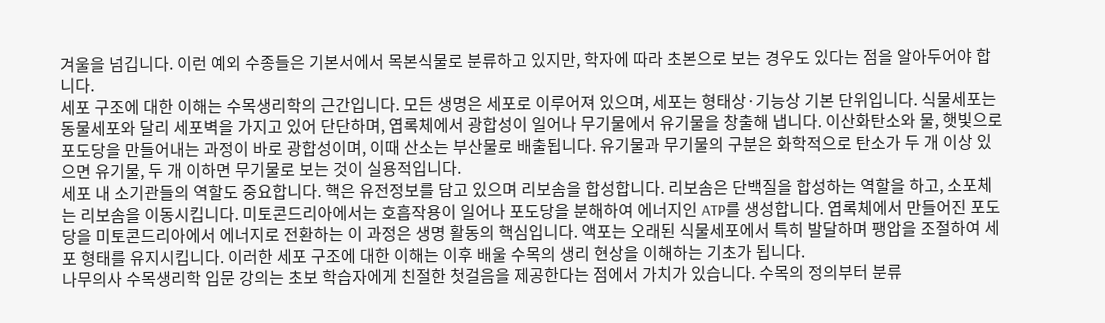겨울을 넘깁니다. 이런 예외 수종들은 기본서에서 목본식물로 분류하고 있지만, 학자에 따라 초본으로 보는 경우도 있다는 점을 알아두어야 합니다.
세포 구조에 대한 이해는 수목생리학의 근간입니다. 모든 생명은 세포로 이루어져 있으며, 세포는 형태상·기능상 기본 단위입니다. 식물세포는 동물세포와 달리 세포벽을 가지고 있어 단단하며, 엽록체에서 광합성이 일어나 무기물에서 유기물을 창출해 냅니다. 이산화탄소와 물, 햇빛으로 포도당을 만들어내는 과정이 바로 광합성이며, 이때 산소는 부산물로 배출됩니다. 유기물과 무기물의 구분은 화학적으로 탄소가 두 개 이상 있으면 유기물, 두 개 이하면 무기물로 보는 것이 실용적입니다.
세포 내 소기관들의 역할도 중요합니다. 핵은 유전정보를 담고 있으며 리보솜을 합성합니다. 리보솜은 단백질을 합성하는 역할을 하고, 소포체는 리보솜을 이동시킵니다. 미토콘드리아에서는 호흡작용이 일어나 포도당을 분해하여 에너지인 ATP를 생성합니다. 엽록체에서 만들어진 포도당을 미토콘드리아에서 에너지로 전환하는 이 과정은 생명 활동의 핵심입니다. 액포는 오래된 식물세포에서 특히 발달하며 팽압을 조절하여 세포 형태를 유지시킵니다. 이러한 세포 구조에 대한 이해는 이후 배울 수목의 생리 현상을 이해하는 기초가 됩니다.
나무의사 수목생리학 입문 강의는 초보 학습자에게 친절한 첫걸음을 제공한다는 점에서 가치가 있습니다. 수목의 정의부터 분류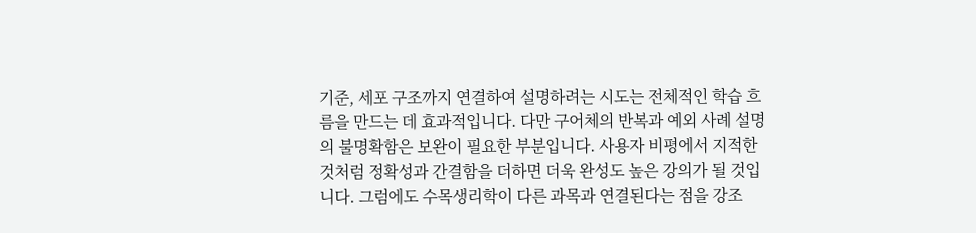기준, 세포 구조까지 연결하여 설명하려는 시도는 전체적인 학습 흐름을 만드는 데 효과적입니다. 다만 구어체의 반복과 예외 사례 설명의 불명확함은 보완이 필요한 부분입니다. 사용자 비평에서 지적한 것처럼 정확성과 간결함을 더하면 더욱 완성도 높은 강의가 될 것입니다. 그럼에도 수목생리학이 다른 과목과 연결된다는 점을 강조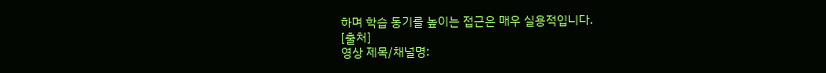하며 학습 동기를 높이는 접근은 매우 실용적입니다.
[출처]
영상 제목/채널명: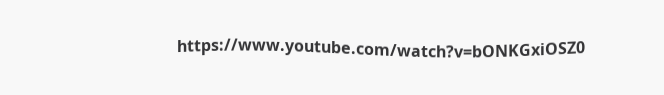https://www.youtube.com/watch?v=bONKGxiOSZ0